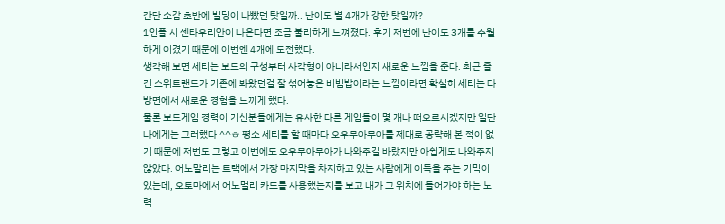간단 소감 초반에 빌딩이 나빴던 탓일까.. 난이도 별 4개가 강한 탓일까?
1인플 시 센타우리안이 나온다면 조금 불리하게 느껴졌다. 후기 저번에 난이도 3개를 수월하게 이겼기 때문에 이번엔 4개에 도전했다.
생각해 보면 세티는 보드의 구성부터 사각형이 아니라서인지 새로운 느낌을 준다. 최근 즐긴 스위트랜드가 기존에 봐왔던걸 잘 섞어놓은 비빔밥이라는 느낌이라면 확실히 세티는 다방면에서 새로운 경험을 느끼게 했다.
물론 보드게임 경력이 기신분들에게는 유사한 다른 게임들이 몇 개나 떠오르시겠지만 일단 나에게는 그러했다 ^^ㅎ 평소 세티를 할 때마다 오우무아무아를 제대로 공략해 본 적이 없기 때문에 저번도 그렇고 이번에도 오우무아무아가 나와주길 바랐지만 아쉽게도 나와주지 않았다. 어노말리는 트랙에서 가장 마지막을 차지하고 있는 사람에게 이득을 주는 기믹이 있는데, 오토마에서 어노멀리 카드를 사용했는지를 보고 내가 그 위치에 들어가야 하는 노력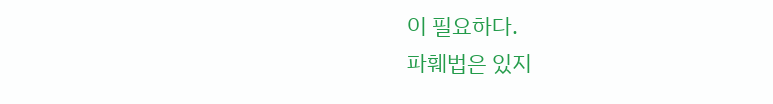이 필요하다.
파훼법은 있지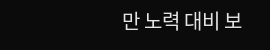만 노력 대비 보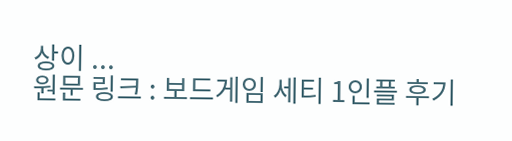상이 ...
원문 링크 : 보드게임 세티 1인플 후기